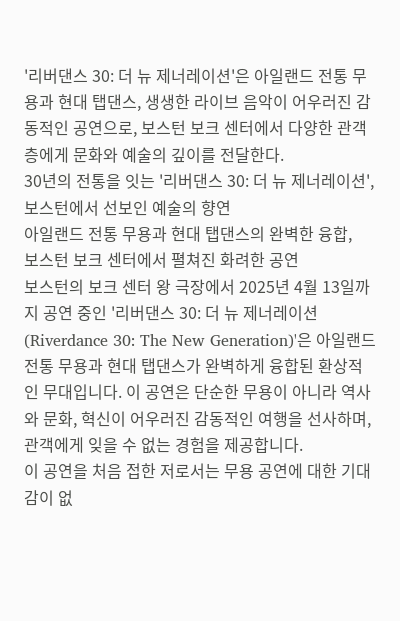'리버댄스 30: 더 뉴 제너레이션'은 아일랜드 전통 무용과 현대 탭댄스, 생생한 라이브 음악이 어우러진 감동적인 공연으로, 보스턴 보크 센터에서 다양한 관객층에게 문화와 예술의 깊이를 전달한다.
30년의 전통을 잇는 '리버댄스 30: 더 뉴 제너레이션',
보스턴에서 선보인 예술의 향연
아일랜드 전통 무용과 현대 탭댄스의 완벽한 융합,
보스턴 보크 센터에서 펼쳐진 화려한 공연
보스턴의 보크 센터 왕 극장에서 2025년 4월 13일까지 공연 중인 '리버댄스 30: 더 뉴 제너레이션(Riverdance 30: The New Generation)'은 아일랜드 전통 무용과 현대 탭댄스가 완벽하게 융합된 환상적인 무대입니다. 이 공연은 단순한 무용이 아니라 역사와 문화, 혁신이 어우러진 감동적인 여행을 선사하며, 관객에게 잊을 수 없는 경험을 제공합니다.
이 공연을 처음 접한 저로서는 무용 공연에 대한 기대감이 없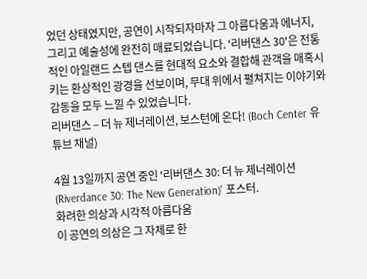었던 상태였지만, 공연이 시작되자마자 그 아름다움과 에너지, 그리고 예술성에 완전히 매료되었습니다. '리버댄스 30'은 전통적인 아일랜드 스텝 댄스를 현대적 요소와 결합해 관객을 매혹시키는 환상적인 광경을 선보이며, 무대 위에서 펼쳐지는 이야기와 감동을 모두 느낄 수 있었습니다.
리버댄스 – 더 뉴 제너레이션, 보스턴에 온다! (Boch Center 유튜브 채널)

4월 13일까지 공연 중인 '리버댄스 30: 더 뉴 제너레이션(Riverdance 30: The New Generation)' 포스터.
화려한 의상과 시각적 아름다움
이 공연의 의상은 그 자체로 한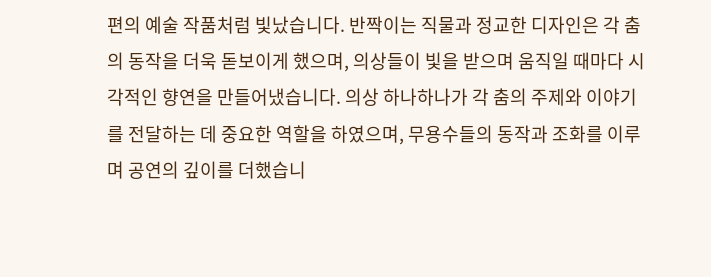편의 예술 작품처럼 빛났습니다. 반짝이는 직물과 정교한 디자인은 각 춤의 동작을 더욱 돋보이게 했으며, 의상들이 빛을 받으며 움직일 때마다 시각적인 향연을 만들어냈습니다. 의상 하나하나가 각 춤의 주제와 이야기를 전달하는 데 중요한 역할을 하였으며, 무용수들의 동작과 조화를 이루며 공연의 깊이를 더했습니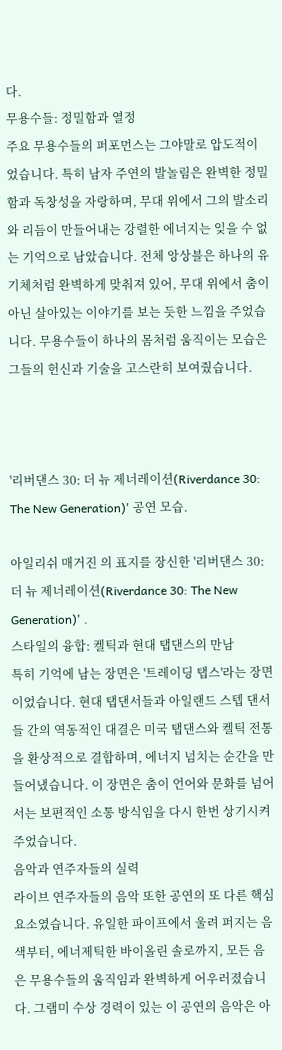다.
무용수들: 정밀함과 열정
주요 무용수들의 퍼포먼스는 그야말로 압도적이었습니다. 특히 남자 주연의 발놀림은 완벽한 정밀함과 독창성을 자랑하며, 무대 위에서 그의 발소리와 리듬이 만들어내는 강렬한 에너지는 잊을 수 없는 기억으로 남았습니다. 전체 앙상블은 하나의 유기체처럼 완벽하게 맞춰져 있어, 무대 위에서 춤이 아닌 살아있는 이야기를 보는 듯한 느낌을 주었습니다. 무용수들이 하나의 몸처럼 움직이는 모습은 그들의 헌신과 기술을 고스란히 보여줬습니다.



'리버댄스 30: 더 뉴 제너레이션(Riverdance 30: The New Generation)' 공연 모습.

아일리쉬 매거진 의 표지를 장신한 '리버댄스 30: 더 뉴 제너레이션(Riverdance 30: The New Generation)' .
스타일의 융합: 켈틱과 현대 탭댄스의 만남
특히 기억에 남는 장면은 '트레이딩 탭스'라는 장면이었습니다. 현대 탭댄서들과 아일랜드 스텝 댄서들 간의 역동적인 대결은 미국 탭댄스와 켈틱 전통을 환상적으로 결합하며, 에너지 넘치는 순간을 만들어냈습니다. 이 장면은 춤이 언어와 문화를 넘어서는 보편적인 소통 방식임을 다시 한번 상기시켜주었습니다.
음악과 연주자들의 실력
라이브 연주자들의 음악 또한 공연의 또 다른 핵심 요소였습니다. 유일한 파이프에서 울려 퍼지는 음색부터, 에너제틱한 바이올린 솔로까지, 모든 음은 무용수들의 움직임과 완벽하게 어우러졌습니다. 그램미 수상 경력이 있는 이 공연의 음악은 아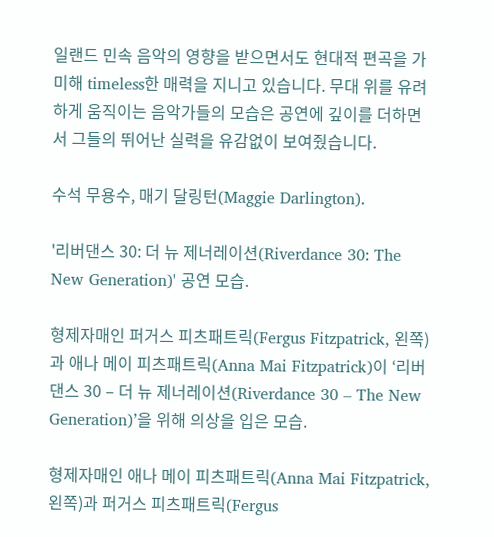일랜드 민속 음악의 영향을 받으면서도 현대적 편곡을 가미해 timeless한 매력을 지니고 있습니다. 무대 위를 유려하게 움직이는 음악가들의 모습은 공연에 깊이를 더하면서 그들의 뛰어난 실력을 유감없이 보여줬습니다.

수석 무용수, 매기 달링턴(Maggie Darlington).

'리버댄스 30: 더 뉴 제너레이션(Riverdance 30: The New Generation)' 공연 모습.

형제자매인 퍼거스 피츠패트릭(Fergus Fitzpatrick, 왼쪽)과 애나 메이 피츠패트릭(Anna Mai Fitzpatrick)이 ‘리버댄스 30 – 더 뉴 제너레이션(Riverdance 30 – The New Generation)’을 위해 의상을 입은 모습.

형제자매인 애나 메이 피츠패트릭(Anna Mai Fitzpatrick, 왼쪽)과 퍼거스 피츠패트릭(Fergus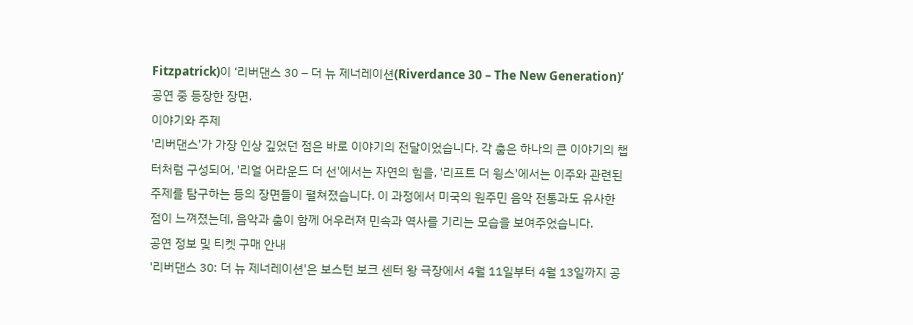Fitzpatrick)이 ‘리버댄스 30 – 더 뉴 제너레이션(Riverdance 30 – The New Generation)’ 공연 중 등장한 장면.
이야기와 주제
'리버댄스'가 가장 인상 깊었던 점은 바로 이야기의 전달이었습니다. 각 춤은 하나의 큰 이야기의 챕터처럼 구성되어, '리얼 어라운드 더 선'에서는 자연의 힘을, '리프트 더 윙스'에서는 이주와 관련된 주제를 탐구하는 등의 장면들이 펼쳐졌습니다. 이 과정에서 미국의 원주민 음악 전통과도 유사한 점이 느껴졌는데, 음악과 춤이 함께 어우러져 민속과 역사를 기리는 모습을 보여주었습니다.
공연 정보 및 티켓 구매 안내
'리버댄스 30: 더 뉴 제너레이션'은 보스턴 보크 센터 왕 극장에서 4월 11일부터 4월 13일까지 공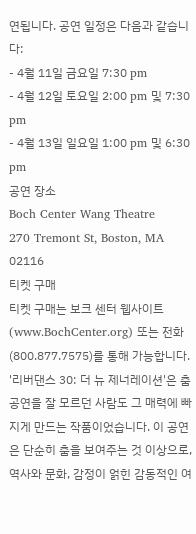연됩니다. 공연 일정은 다음과 같습니다:
- 4월 11일 금요일 7:30 pm
- 4월 12일 토요일 2:00 pm 및 7:30 pm
- 4월 13일 일요일 1:00 pm 및 6:30 pm
공연 장소
Boch Center Wang Theatre
270 Tremont St, Boston, MA 02116
티켓 구매
티켓 구매는 보크 센터 웹사이트(www.BochCenter.org) 또는 전화(800.877.7575)를 통해 가능합니다.
'리버댄스 30: 더 뉴 제너레이션'은 춤 공연을 잘 모르던 사람도 그 매력에 빠지게 만드는 작품이었습니다. 이 공연은 단순히 춤을 보여주는 것 이상으로, 역사와 문화, 감정이 얽힌 감동적인 여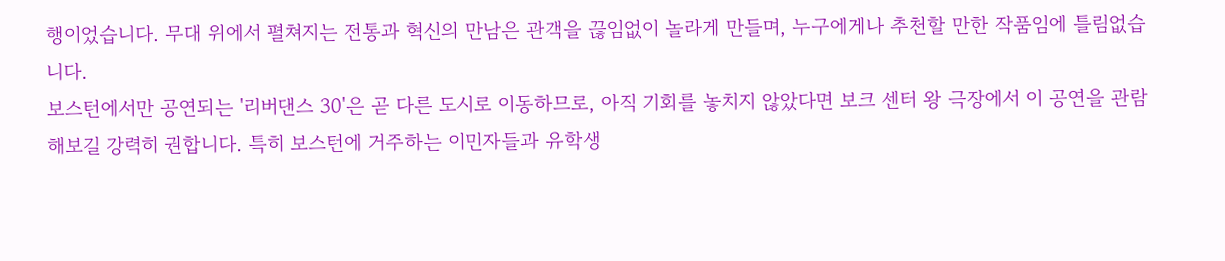행이었습니다. 무대 위에서 펼쳐지는 전통과 혁신의 만남은 관객을 끊임없이 놀라게 만들며, 누구에게나 추천할 만한 작품임에 틀림없습니다.
보스턴에서만 공연되는 '리버댄스 30'은 곧 다른 도시로 이동하므로, 아직 기회를 놓치지 않았다면 보크 센터 왕 극장에서 이 공연을 관람해보길 강력히 권합니다. 특히 보스턴에 거주하는 이민자들과 유학생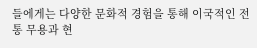들에게는 다양한 문화적 경험을 통해 이국적인 전통 무용과 현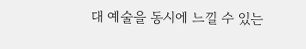대 예술을 동시에 느낄 수 있는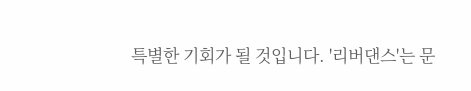특별한 기회가 될 것입니다. '리버댄스'는 문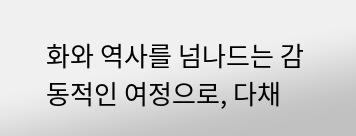화와 역사를 넘나드는 감동적인 여정으로, 다채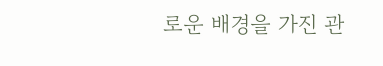로운 배경을 가진 관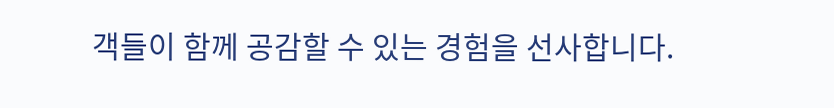객들이 함께 공감할 수 있는 경험을 선사합니다.